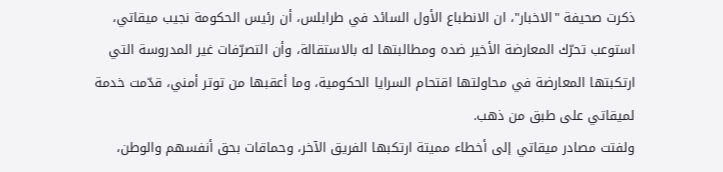ذكرت صحيفة "الاخبار"، ان الانطباع الأول السائد في طرابلس، أن رئيس الحكومة نجيب ميقاتي، استوعب تحرّك المعارضة الأخير ضده ومطالبتها له بالاستقالة، وأن التصرّفات غير المدروسة التي ارتكبتها المعارضة في محاولتها اقتحام السرايا الحكومية، وما أعقبها من توتر أمني، قدّمت خدمة لميقاتي على طبق من ذهب.
ولفتت مصادر ميقاتي إلى أخطاء مميتة ارتكبها الفريق الآخر، وحماقات بحق أنفسهم والوطن،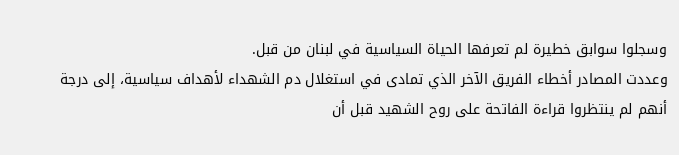وسجلوا سوابق خطيرة لم تعرفها الحياة السياسية في لبنان من قبل.
وعددت المصادر أخطاء الفريق الآخر الذي تمادى في استغلال دم الشهداء لأهداف سياسية، إلى درجة أنهم لم ينتظروا قراءة الفاتحة على روح الشهيد قبل أن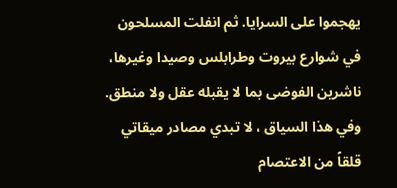يهجموا على السرايا. ثم انفلت المسلحون في شوارع بيروت وطرابلس وصيدا وغيرها، ناشرين الفوضى بما لا يقبله عقل ولا منطق.
وفي هذا السياق ، لا تبدي مصادر ميقاتي قلقاً من الاعتصام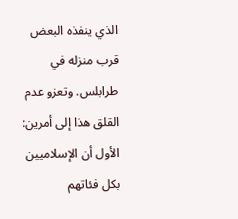الذي ينفذه البعض قرب منزله في طرابلس. وتعزو عدم القلق هذا إلى أمرين: الأول أن الإسلاميين بكل فئاتهم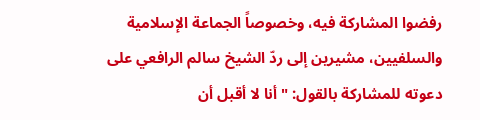رفضوا المشاركة فيه، وخصوصاً الجماعة الإسلامية والسلفيين، مشيرين إلى ردّ الشيخ سالم الرافعي على دعوته للمشاركة بالقول: "أنا لا أقبل أن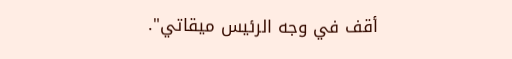أقف في وجه الرئيس ميقاتي".